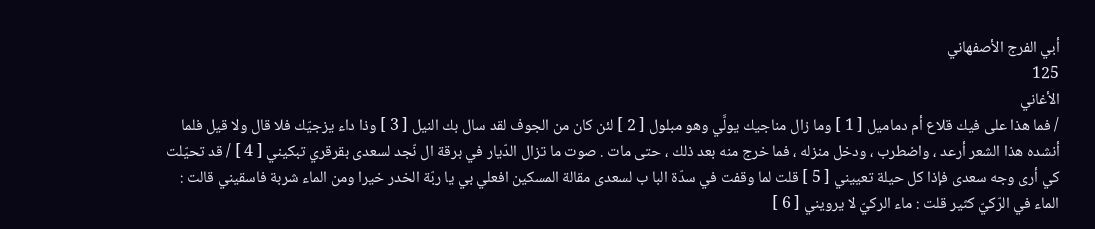أبي الفرج الأصفهاني
125
الأغاني
/ فما هذا على فيك قلاع أم دماميل [ 1 ] وما زال مناجيك يولَّي وهو مبلول [ 2 ] لئن كان من الجوف لقد سال بك النيل [ 3 ] وذا داء يزجيّك فلا قال ولا قيل فلما أنشده هذا الشعر أرعد ، واضطرب ، ودخل منزله ، فما خرج منه بعد ذلك ، حتى مات . صوت ما تزال الدّيار في برقة ال نّجد لسعدى بقرقري تبكيني [ 4 ] / قد تحيّلت كي أرى وجه سعدى فإذا كل حيلة تعييني [ 5 ] قلت لما وقفت في سدّة البا ب لسعدى مقالة المسكين افعلي بي يا ربّة الخدر خيرا ومن الماء شربة فاسقيني قالت : الماء في الرّكيّ كثير قلت : ماء الركيّ لا يرويني [ 6 ]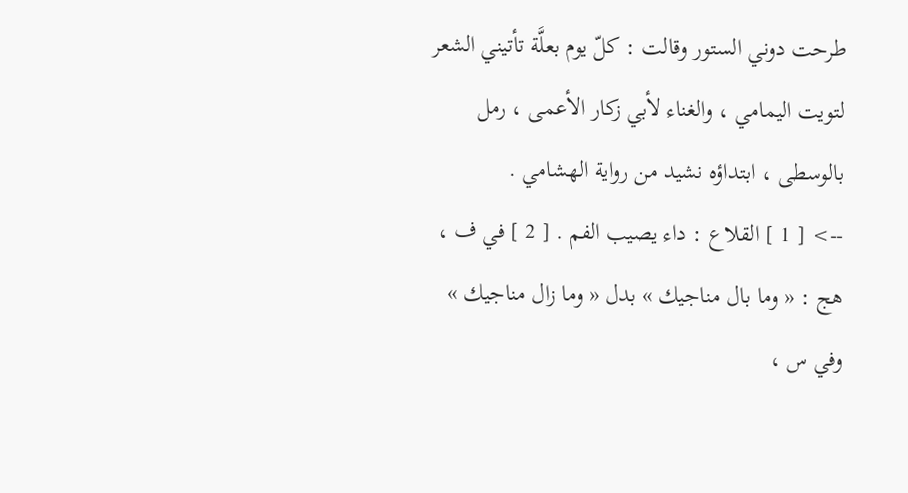طرحت دوني الستور وقالت : كلّ يوم بعلَّة تأتيني الشعر لتويت اليمامي ، والغناء لأبي زكار الأعمى ، رمل بالوسطى ، ابتداؤه نشيد من رواية الهشامي .
--> [ 1 ] القلاع : داء يصيب الفم . [ 2 ] في ف ، هج : « وما بال مناجيك » بدل « وما زال مناجيك » وفي س ،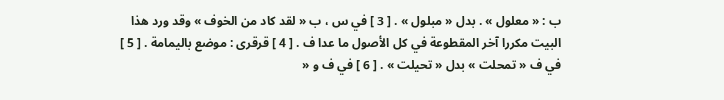ب : « معلول » . بدل « مبلول » . [ 3 ] في س ، ب « لقد كاد من الخوف » وقد ورد هذا البيت مكررا آخر المقطوعة في كل الأصول ما عدا ف . [ 4 ] قرقرى : موضع باليمامة . [ 5 ] في ف « تمحلت » بدل « تحيلت » . [ 6 ] في ف و «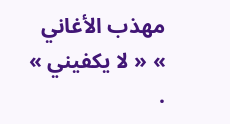مهذب الأغاني » « لا يكفيني » .